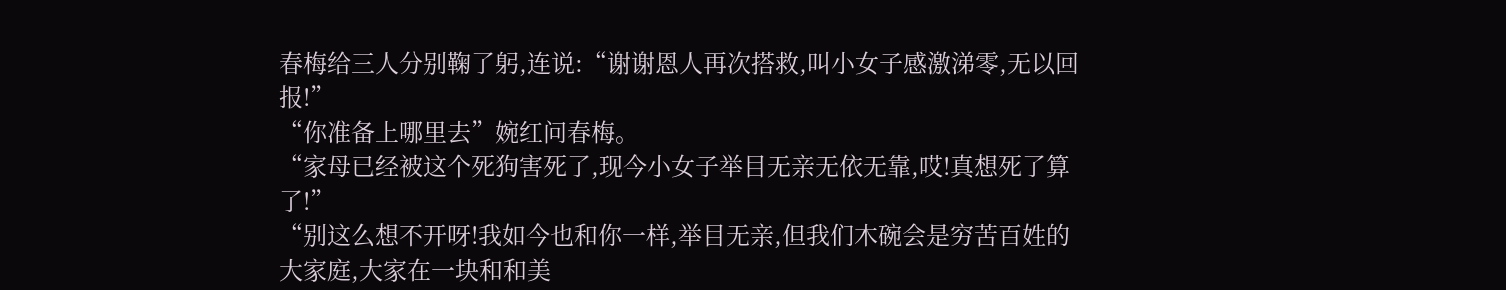春梅给三人分别鞠了躬,连说:“谢谢恩人再次搭救,叫小女子感激涕零,无以回报!”
“你准备上哪里去”婉红问春梅。
“家母已经被这个死狗害死了,现今小女子举目无亲无依无靠,哎!真想死了算了!”
“别这么想不开呀!我如今也和你一样,举目无亲,但我们木碗会是穷苦百姓的大家庭,大家在一块和和美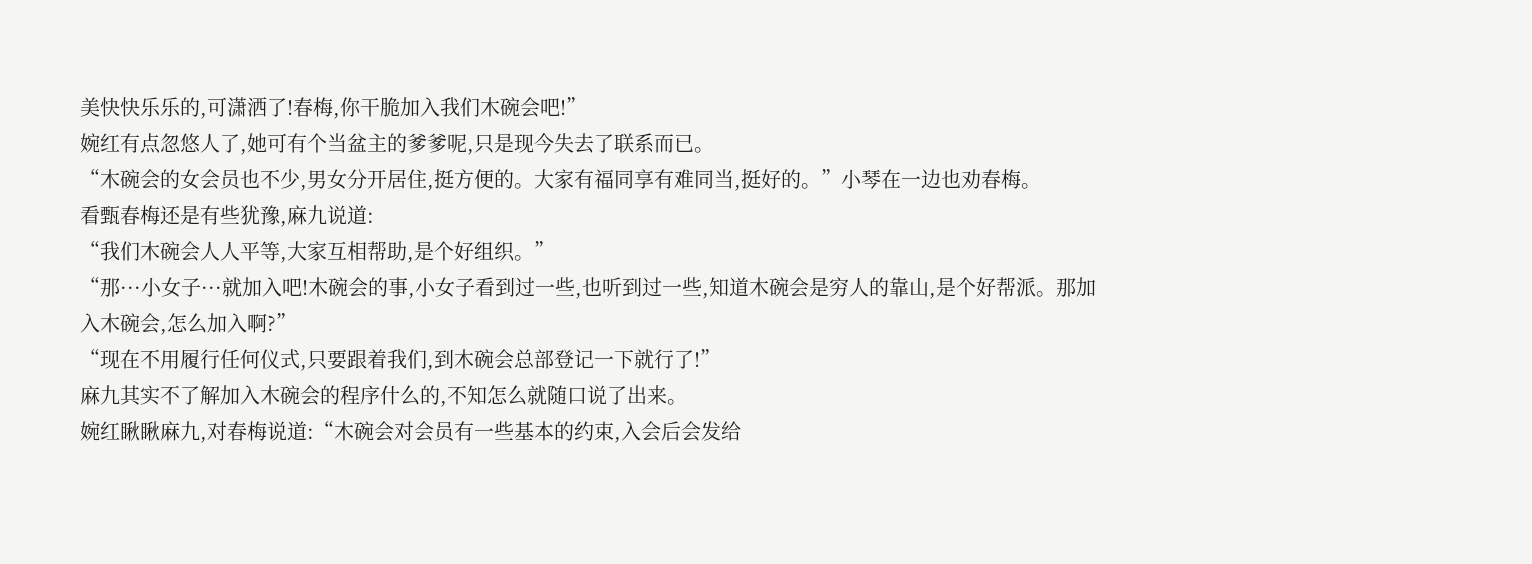美快快乐乐的,可潇洒了!春梅,你干脆加入我们木碗会吧!”
婉红有点忽悠人了,她可有个当盆主的爹爹呢,只是现今失去了联系而已。
“木碗会的女会员也不少,男女分开居住,挺方便的。大家有福同享有难同当,挺好的。”小琴在一边也劝春梅。
看甄春梅还是有些犹豫,麻九说道:
“我们木碗会人人平等,大家互相帮助,是个好组织。”
“那···小女子···就加入吧!木碗会的事,小女子看到过一些,也听到过一些,知道木碗会是穷人的靠山,是个好帮派。那加入木碗会,怎么加入啊?”
“现在不用履行任何仪式,只要跟着我们,到木碗会总部登记一下就行了!”
麻九其实不了解加入木碗会的程序什么的,不知怎么就随口说了出来。
婉红瞅瞅麻九,对春梅说道:“木碗会对会员有一些基本的约束,入会后会发给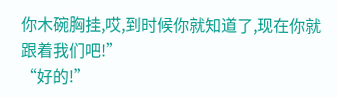你木碗胸挂,哎,到时候你就知道了,现在你就跟着我们吧!”
“好的!”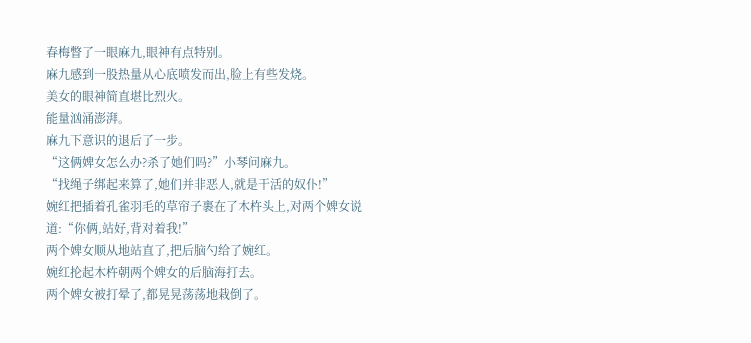春梅瞥了一眼麻九,眼神有点特别。
麻九感到一股热量从心底喷发而出,脸上有些发烧。
美女的眼神简直堪比烈火。
能量汹涌澎湃。
麻九下意识的退后了一步。
“这俩婢女怎么办?杀了她们吗?”小琴问麻九。
“找绳子绑起来算了,她们并非恶人,就是干活的奴仆!”
婉红把插着孔雀羽毛的草帘子裹在了木杵头上,对两个婢女说道:“你俩,站好,背对着我!”
两个婢女顺从地站直了,把后脑勺给了婉红。
婉红抡起木杵朝两个婢女的后脑海打去。
两个婢女被打晕了,都晃晃荡荡地栽倒了。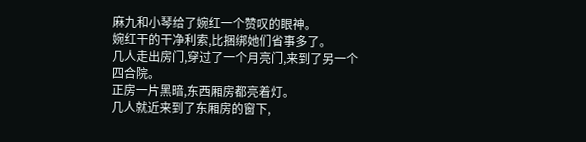麻九和小琴给了婉红一个赞叹的眼神。
婉红干的干净利索,比捆绑她们省事多了。
几人走出房门,穿过了一个月亮门,来到了另一个四合院。
正房一片黑暗,东西厢房都亮着灯。
几人就近来到了东厢房的窗下,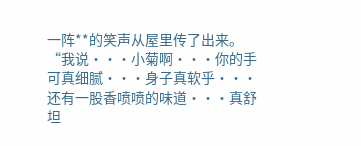一阵**的笑声从屋里传了出来。
“我说···小菊啊···你的手可真细腻···身子真软乎···还有一股香喷喷的味道···真舒坦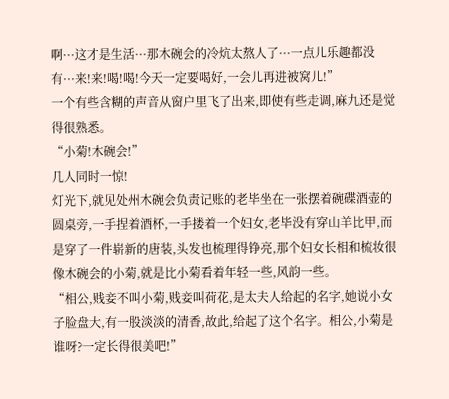啊···这才是生活···那木碗会的冷炕太熬人了···一点儿乐趣都没有···来!来!喝!喝!今天一定要喝好,一会儿再进被窝儿!”
一个有些含糊的声音从窗户里飞了出来,即使有些走调,麻九还是觉得很熟悉。
“小菊!木碗会!”
几人同时一惊!
灯光下,就见处州木碗会负责记账的老毕坐在一张摆着碗碟酒壶的圆桌旁,一手捏着酒杯,一手搂着一个妇女,老毕没有穿山羊比甲,而是穿了一件崭新的唐装,头发也梳理得铮亮,那个妇女长相和梳妆很像木碗会的小菊,就是比小菊看着年轻一些,风韵一些。
“相公,贱妾不叫小菊,贱妾叫荷花,是太夫人给起的名字,她说小女子脸盘大,有一股淡淡的清香,故此,给起了这个名字。相公,小菊是谁呀?一定长得很美吧!”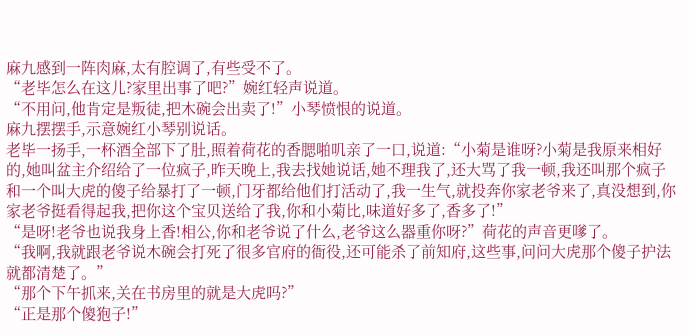麻九感到一阵肉麻,太有腔调了,有些受不了。
“老毕怎么在这儿?家里出事了吧?”婉红轻声说道。
“不用问,他肯定是叛徒,把木碗会出卖了!”小琴愤恨的说道。
麻九摆摆手,示意婉红小琴别说话。
老毕一扬手,一杯酒全部下了肚,照着荷花的香腮啪叽亲了一口,说道:“小菊是谁呀?小菊是我原来相好的,她叫盆主介绍给了一位疯子,昨天晚上,我去找她说话,她不理我了,还大骂了我一顿,我还叫那个疯子和一个叫大虎的傻子给暴打了一顿,门牙都给他们打活动了,我一生气,就投奔你家老爷来了,真没想到,你家老爷挺看得起我,把你这个宝贝送给了我,你和小菊比,味道好多了,香多了!”
“是呀!老爷也说我身上香!相公,你和老爷说了什么,老爷这么器重你呀?”荷花的声音更嗲了。
“我啊,我就跟老爷说木碗会打死了很多官府的衙役,还可能杀了前知府,这些事,问问大虎那个傻子护法就都清楚了。”
“那个下午抓来,关在书房里的就是大虎吗?”
“正是那个傻狍子!”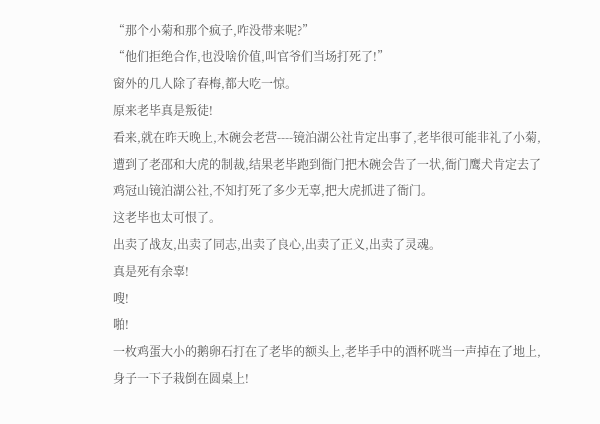“那个小菊和那个疯子,咋没带来呢?”
“他们拒绝合作,也没啥价值,叫官爷们当场打死了!”
窗外的几人除了春梅,都大吃一惊。
原来老毕真是叛徒!
看来,就在昨天晚上,木碗会老营----镜泊湖公社肯定出事了,老毕很可能非礼了小菊,遭到了老邵和大虎的制裁,结果老毕跑到衙门把木碗会告了一状,衙门鹰犬肯定去了鸡冠山镜泊湖公社,不知打死了多少无辜,把大虎抓进了衙门。
这老毕也太可恨了。
出卖了战友,出卖了同志,出卖了良心,出卖了正义,出卖了灵魂。
真是死有余辜!
嗖!
啪!
一枚鸡蛋大小的鹅卵石打在了老毕的额头上,老毕手中的酒杯咣当一声掉在了地上,身子一下子栽倒在圆桌上!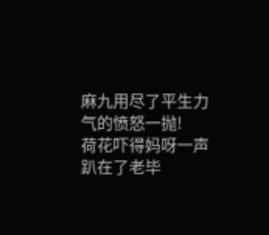麻九用尽了平生力气的愤怒一抛!
荷花吓得妈呀一声趴在了老毕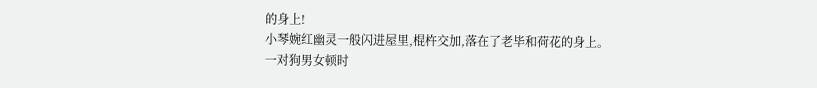的身上!
小琴婉红幽灵一般闪进屋里,棍杵交加,落在了老毕和荷花的身上。
一对狗男女顿时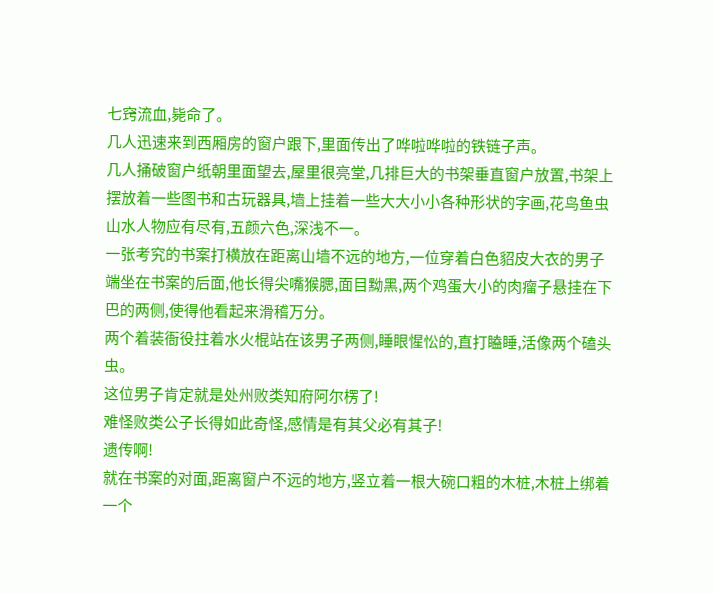七窍流血,毙命了。
几人迅速来到西厢房的窗户跟下,里面传出了哗啦哗啦的铁链子声。
几人捅破窗户纸朝里面望去,屋里很亮堂,几排巨大的书架垂直窗户放置,书架上摆放着一些图书和古玩器具,墙上挂着一些大大小小各种形状的字画,花鸟鱼虫山水人物应有尽有,五颜六色,深浅不一。
一张考究的书案打横放在距离山墙不远的地方,一位穿着白色貂皮大衣的男子端坐在书案的后面,他长得尖嘴猴腮,面目黝黑,两个鸡蛋大小的肉瘤子悬挂在下巴的两侧,使得他看起来滑稽万分。
两个着装衙役拄着水火棍站在该男子两侧,睡眼惺忪的,直打瞌睡,活像两个磕头虫。
这位男子肯定就是处州败类知府阿尔楞了!
难怪败类公子长得如此奇怪,感情是有其父必有其子!
遗传啊!
就在书案的对面,距离窗户不远的地方,竖立着一根大碗口粗的木桩,木桩上绑着一个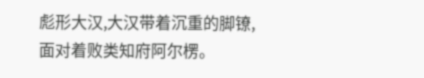彪形大汉,大汉带着沉重的脚镣,面对着败类知府阿尔楞。